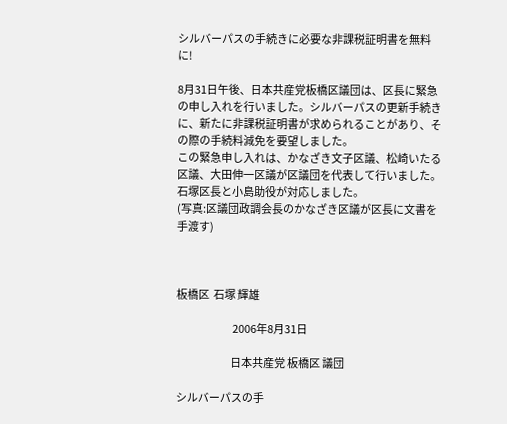シルバーパスの手続きに必要な非課税証明書を無料に!

8月31日午後、日本共産党板橋区議団は、区長に緊急の申し入れを行いました。シルバーパスの更新手続きに、新たに非課税証明書が求められることがあり、その際の手続料減免を要望しました。
この緊急申し入れは、かなざき文子区議、松崎いたる区議、大田伸一区議が区議団を代表して行いました。石塚区長と小島助役が対応しました。
(写真:区議団政調会長のかなざき区議が区長に文書を手渡す)



板橋区  石塚 輝雄

                            2006年8月31日

                           日本共産党 板橋区 議団

シルバーパスの手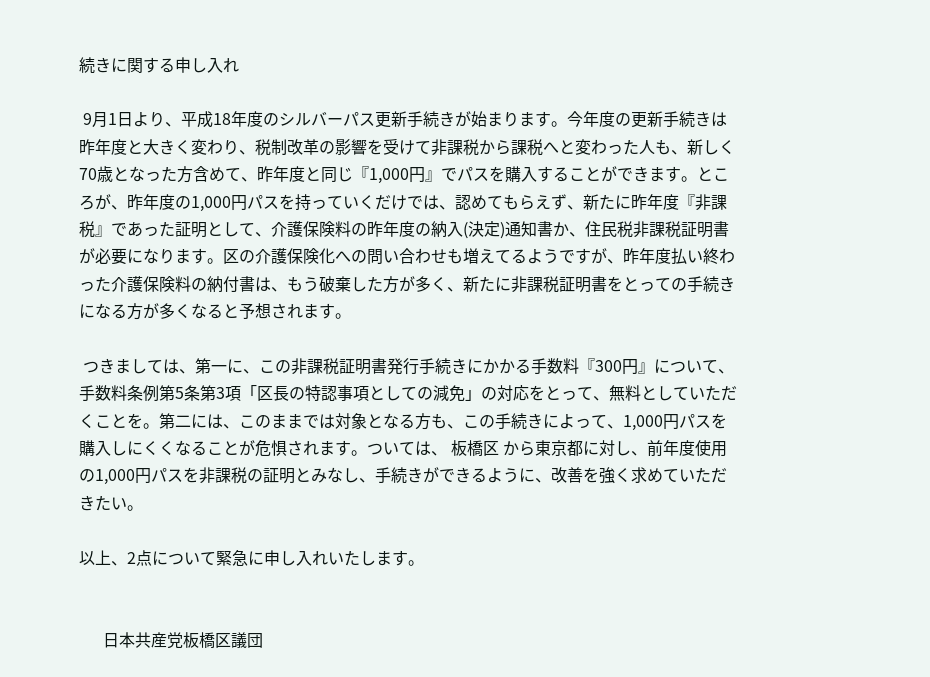続きに関する申し入れ

 9月1日より、平成18年度のシルバーパス更新手続きが始まります。今年度の更新手続きは昨年度と大きく変わり、税制改革の影響を受けて非課税から課税へと変わった人も、新しく70歳となった方含めて、昨年度と同じ『1,000円』でパスを購入することができます。ところが、昨年度の1,000円パスを持っていくだけでは、認めてもらえず、新たに昨年度『非課税』であった証明として、介護保険料の昨年度の納入(決定)通知書か、住民税非課税証明書が必要になります。区の介護保険化への問い合わせも増えてるようですが、昨年度払い終わった介護保険料の納付書は、もう破棄した方が多く、新たに非課税証明書をとっての手続きになる方が多くなると予想されます。

 つきましては、第一に、この非課税証明書発行手続きにかかる手数料『300円』について、手数料条例第5条第3項「区長の特認事項としての減免」の対応をとって、無料としていただくことを。第二には、このままでは対象となる方も、この手続きによって、1,000円パスを購入しにくくなることが危惧されます。ついては、 板橋区 から東京都に対し、前年度使用の1,000円パスを非課税の証明とみなし、手続きができるように、改善を強く求めていただきたい。

以上、2点について緊急に申し入れいたします。


      日本共産党板橋区議団